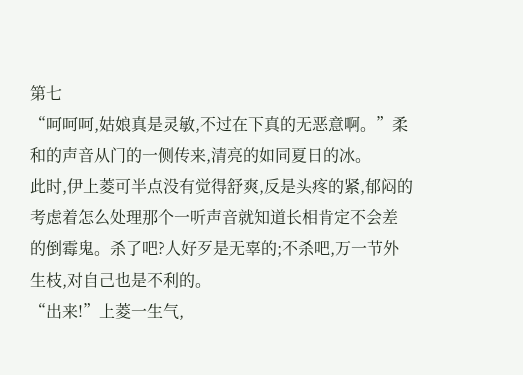第七
“呵呵呵,姑娘真是灵敏,不过在下真的无恶意啊。”柔和的声音从门的一侧传来,清亮的如同夏日的冰。
此时,伊上菱可半点没有觉得舒爽,反是头疼的紧,郁闷的考虑着怎么处理那个一听声音就知道长相肯定不会差的倒霉鬼。杀了吧?人好歹是无辜的;不杀吧,万一节外生枝,对自己也是不利的。
“出来!”上菱一生气,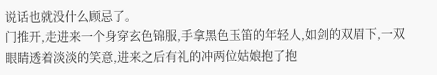说话也就没什么顾忌了。
门推开,走进来一个身穿玄色锦服,手拿黑色玉笛的年轻人,如剑的双眉下,一双眼睛透着淡淡的笑意,进来之后有礼的冲两位姑娘抱了抱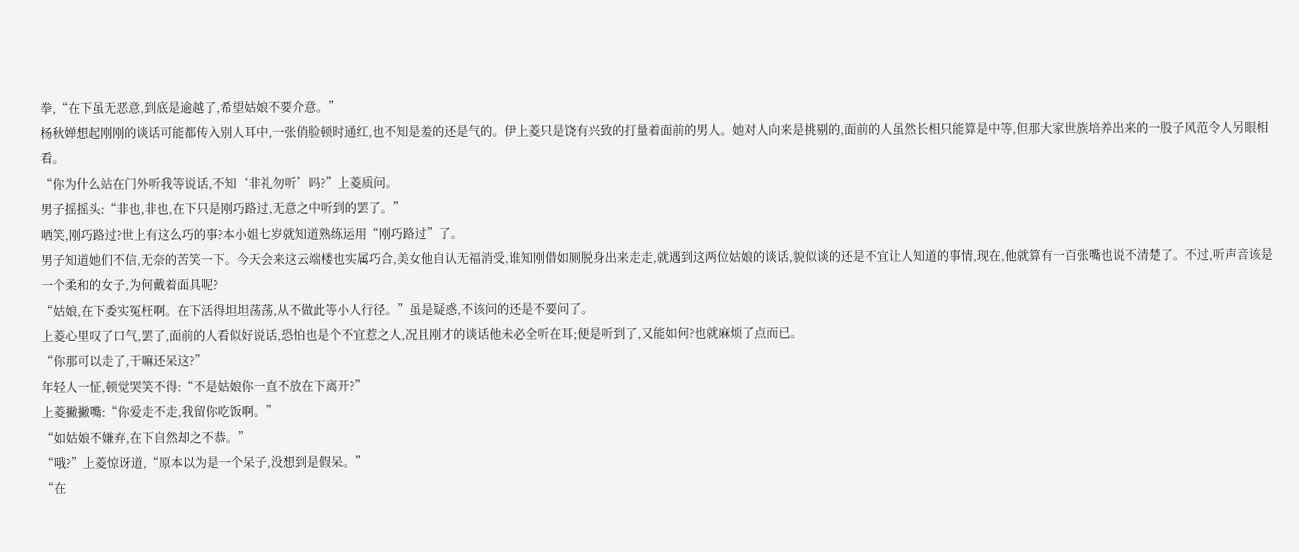拳,“在下虽无恶意,到底是逾越了,希望姑娘不要介意。”
杨秋婵想起刚刚的谈话可能都传入别人耳中,一张俏脸顿时通红,也不知是羞的还是气的。伊上菱只是饶有兴致的打量着面前的男人。她对人向来是挑剔的,面前的人虽然长相只能算是中等,但那大家世族培养出来的一股子风范令人另眼相看。
“你为什么站在门外听我等说话,不知‘非礼勿听’吗?”上菱质问。
男子摇摇头:“非也,非也,在下只是刚巧路过,无意之中听到的罢了。”
哂笑,刚巧路过?世上有这么巧的事?本小姐七岁就知道熟练运用“刚巧路过”了。
男子知道她们不信,无奈的苦笑一下。今天会来这云端楼也实属巧合,美女他自认无福消受,谁知刚借如厕脱身出来走走,就遇到这两位姑娘的谈话,貌似谈的还是不宜让人知道的事情,现在,他就算有一百张嘴也说不清楚了。不过,听声音该是一个柔和的女子,为何戴着面具呢?
“姑娘,在下委实冤枉啊。在下活得坦坦荡荡,从不做此等小人行径。”虽是疑惑,不该问的还是不要问了。
上菱心里叹了口气,罢了,面前的人看似好说话,恐怕也是个不宜惹之人,况且刚才的谈话他未必全听在耳;便是听到了,又能如何?也就麻烦了点而已。
“你那可以走了,干嘛还呆这?”
年轻人一怔,顿觉哭笑不得:“不是姑娘你一直不放在下离开?”
上菱撇撇嘴:“你爱走不走,我留你吃饭啊。”
“如姑娘不嫌弃,在下自然却之不恭。”
“哦?”上菱惊讶道,“原本以为是一个呆子,没想到是假呆。”
“在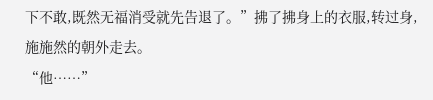下不敢,既然无福消受就先告退了。”拂了拂身上的衣服,转过身,施施然的朝外走去。
“他……”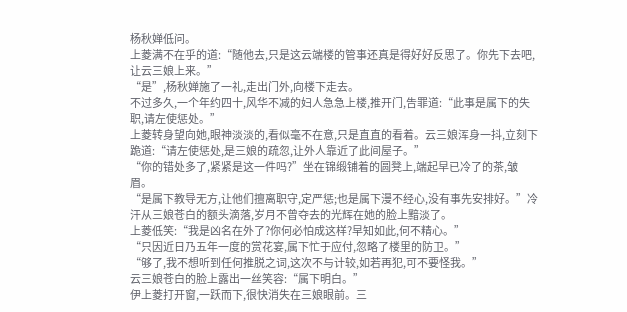杨秋婵低问。
上菱满不在乎的道:“随他去,只是这云端楼的管事还真是得好好反思了。你先下去吧,让云三娘上来。”
“是”,杨秋婵施了一礼,走出门外,向楼下走去。
不过多久,一个年约四十,风华不减的妇人急急上楼,推开门,告罪道:“此事是属下的失职,请左使惩处。”
上菱转身望向她,眼神淡淡的,看似毫不在意,只是直直的看着。云三娘浑身一抖,立刻下跪道:“请左使惩处,是三娘的疏忽,让外人靠近了此间屋子。”
“你的错处多了,紧紧是这一件吗?”坐在锦缎铺着的圆凳上,端起早已冷了的茶,皱眉。
“是属下教导无方,让他们擅离职守,定严惩;也是属下漫不经心,没有事先安排好。”冷汗从三娘苍白的额头滴落,岁月不曾夺去的光辉在她的脸上黯淡了。
上菱低笑:“我是凶名在外了?你何必怕成这样?早知如此,何不精心。”
“只因近日乃五年一度的赏花宴,属下忙于应付,忽略了楼里的防卫。”
“够了,我不想听到任何推脱之词,这次不与计较,如若再犯,可不要怪我。”
云三娘苍白的脸上露出一丝笑容:“属下明白。”
伊上菱打开窗,一跃而下,很快消失在三娘眼前。三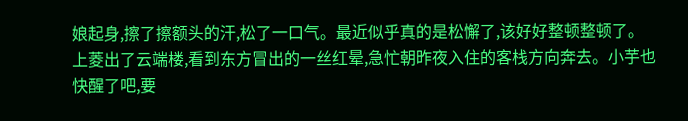娘起身,擦了擦额头的汗,松了一口气。最近似乎真的是松懈了,该好好整顿整顿了。
上菱出了云端楼,看到东方冒出的一丝红晕,急忙朝昨夜入住的客栈方向奔去。小芋也快醒了吧,要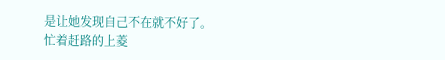是让她发现自己不在就不好了。
忙着赶路的上菱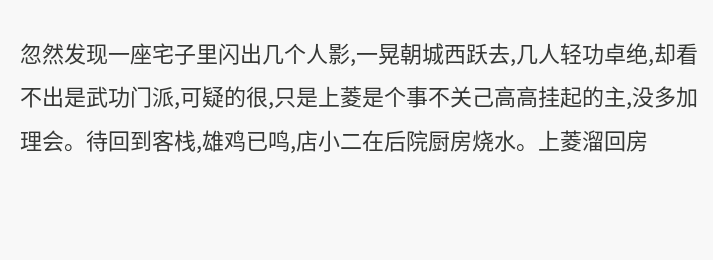忽然发现一座宅子里闪出几个人影,一晃朝城西跃去,几人轻功卓绝,却看不出是武功门派,可疑的很,只是上菱是个事不关己高高挂起的主,没多加理会。待回到客栈,雄鸡已鸣,店小二在后院厨房烧水。上菱溜回房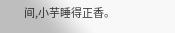间,小芋睡得正香。